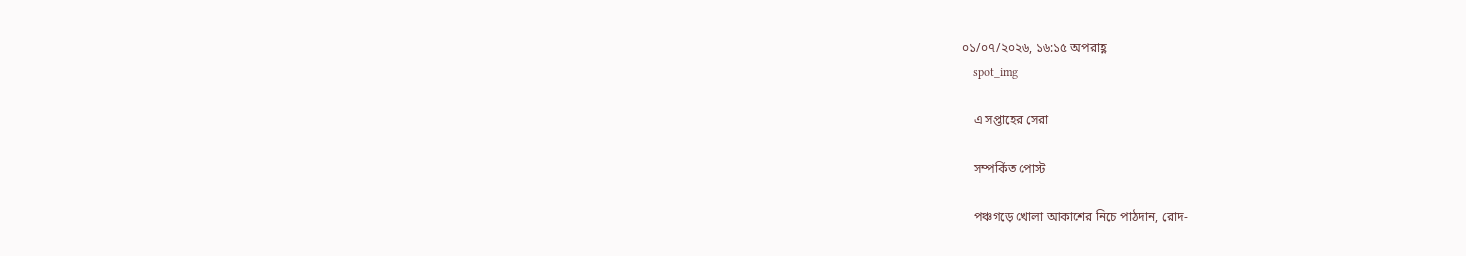০১/০৭/২০২৬, ১৬:১৫ অপরাহ্ণ
    spot_img

    এ সপ্তাহের সেরা

    সম্পর্কিত পোস্ট

    পঞ্চগড়ে খোলা আকাশের নিচে পাঠদান, রোদ-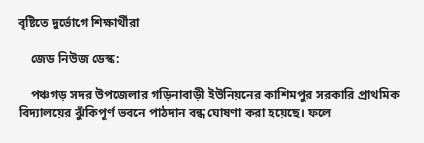বৃষ্টিতে দুর্ভোগে শিক্ষার্থীরা

    জেড নিউজ ডেস্ক:

    পঞ্চগড় সদর উপজেলার গড়িনাবাড়ী ইউনিয়নের কাশিমপুর সরকারি প্রাথমিক বিদ্যালয়ের ঝুঁকিপূর্ণ ভবনে পাঠদান বন্ধ ঘোষণা করা হয়েছে। ফলে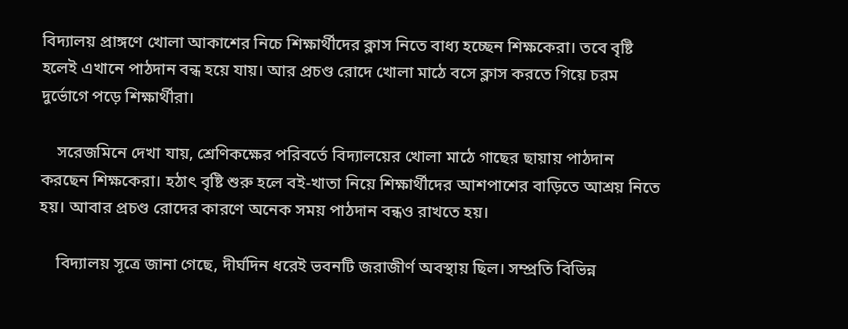বিদ্যালয় প্রাঙ্গণে খোলা আকাশের নিচে শিক্ষার্থীদের ক্লাস নিতে বাধ্য হচ্ছেন শিক্ষকেরা। তবে বৃষ্টি হলেই এখানে পাঠদান বন্ধ হয়ে যায়। আর প্রচণ্ড রোদে খোলা মাঠে বসে ক্লাস করতে গিয়ে চরম দুর্ভোগে পড়ে শিক্ষার্থীরা।

    সরেজমিনে দেখা যায়, শ্রেণিকক্ষের পরিবর্তে বিদ্যালয়ের খোলা মাঠে গাছের ছায়ায় পাঠদান করছেন শিক্ষকেরা। হঠাৎ বৃষ্টি শুরু হলে বই-খাতা নিয়ে শিক্ষার্থীদের আশপাশের বাড়িতে আশ্রয় নিতে হয়। আবার প্রচণ্ড রোদের কারণে অনেক সময় পাঠদান বন্ধও রাখতে হয়।

    বিদ্যালয় সূত্রে জানা গেছে, দীর্ঘদিন ধরেই ভবনটি জরাজীর্ণ অবস্থায় ছিল। সম্প্রতি বিভিন্ন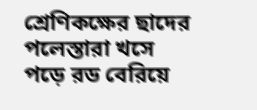শ্রেণিকক্ষের ছাদের পলেস্তারা খসে পড়ে রড বেরিয়ে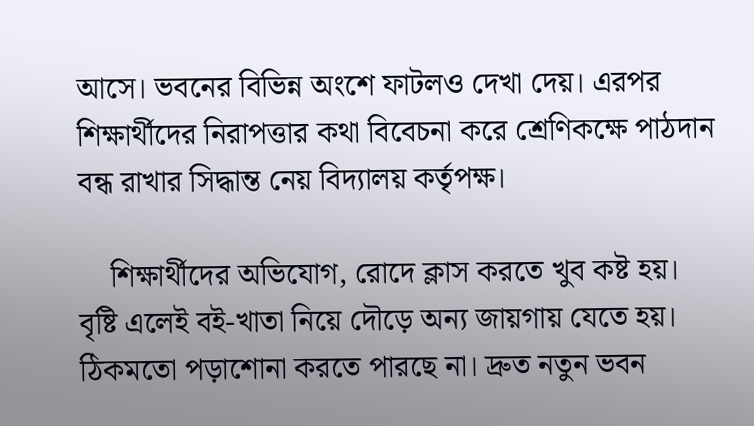আসে। ভবনের বিভিন্ন অংশে ফাটলও দেখা দেয়। এরপর শিক্ষার্থীদের নিরাপত্তার কথা বিবেচনা করে শ্রেণিকক্ষে পাঠদান বন্ধ রাখার সিদ্ধান্ত নেয় বিদ্যালয় কর্তৃপক্ষ।

    শিক্ষার্থীদের অভিযোগ, রোদে ক্লাস করতে খুব কষ্ট হয়। বৃষ্টি এলেই বই-খাতা নিয়ে দৌড়ে অন্য জায়গায় যেতে হয়। ঠিকমতো পড়াশোনা করতে পারছে না। দ্রুত নতুন ভবন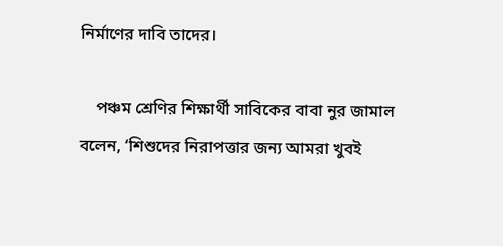নির্মাণের দাবি তাদের।

    পঞ্চম শ্রেণির শিক্ষার্থী সাবিকের বাবা নুর জামাল বলেন, ‘শিশুদের নিরাপত্তার জন্য আমরা খুবই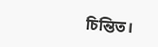চিন্তিত।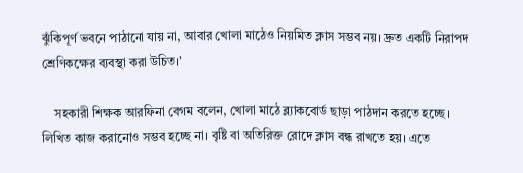ঝুঁকিপূর্ণ ভবনে পাঠানো যায় না, আবার খোলা মাঠেও নিয়মিত ক্লাস সম্ভব নয়। দ্রুত একটি নিরাপদ শ্রেণিকক্ষের ব্যবস্থা করা উচিত।’

    সহকারী শিক্ষক আরফিনা বেগম বলেন, খোলা মাঠে ব্ল্যাকবোর্ড ছাড়া পাঠদান করতে হচ্ছে। লিখিত কাজ করানোও সম্ভব হচ্ছে না। বৃষ্টি বা অতিরিক্ত রোদে ক্লাস বন্ধ রাখতে হয়। এতে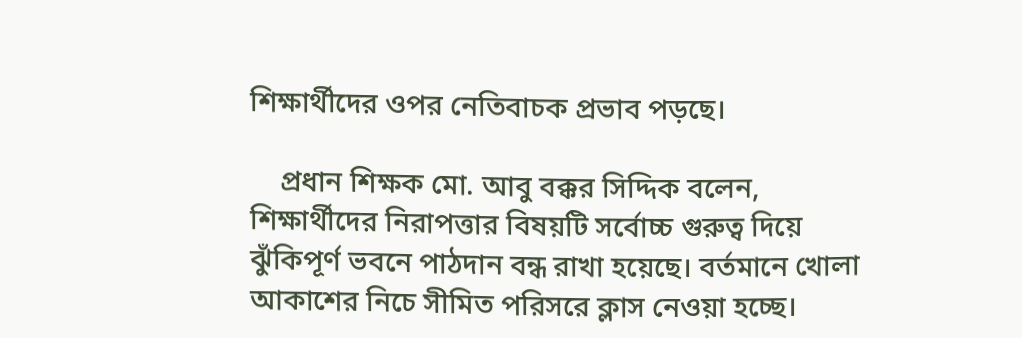শিক্ষার্থীদের ওপর নেতিবাচক প্রভাব পড়ছে।

    প্রধান শিক্ষক মো. আবু বক্কর সিদ্দিক বলেন, শিক্ষার্থীদের নিরাপত্তার বিষয়টি সর্বোচ্চ গুরুত্ব দিয়ে ঝুঁকিপূর্ণ ভবনে পাঠদান বন্ধ রাখা হয়েছে। বর্তমানে খোলা আকাশের নিচে সীমিত পরিসরে ক্লাস নেওয়া হচ্ছে।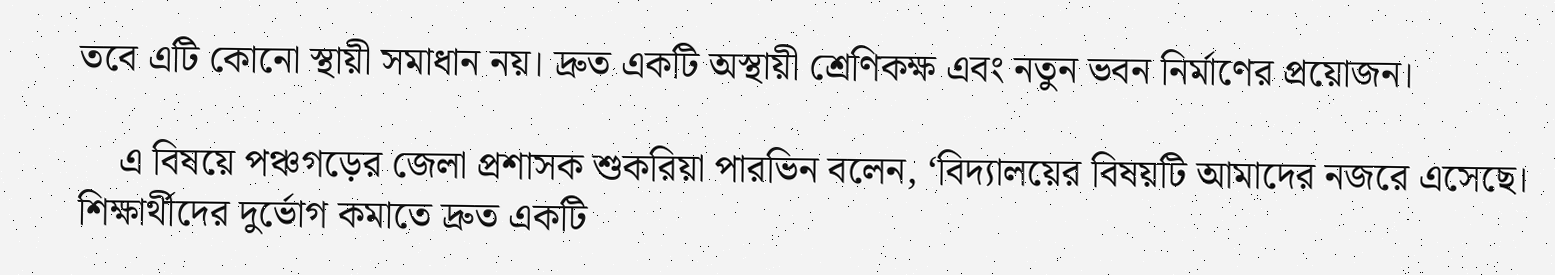তবে এটি কোনো স্থায়ী সমাধান নয়। দ্রুত একটি অস্থায়ী শ্রেণিকক্ষ এবং নতুন ভবন নির্মাণের প্রয়োজন।

    এ বিষয়ে পঞ্চগড়ের জেলা প্রশাসক শুকরিয়া পারভিন বলেন, ‘বিদ্যালয়ের বিষয়টি আমাদের নজরে এসেছে। শিক্ষার্থীদের দুর্ভোগ কমাতে দ্রুত একটি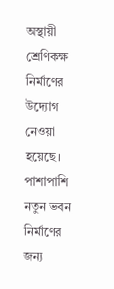অস্থায়ী শ্রেণিকক্ষ নির্মাণের উদ্যোগ নেওয়া হয়েছে। পাশাপাশি নতুন ভবন নির্মাণের জন্য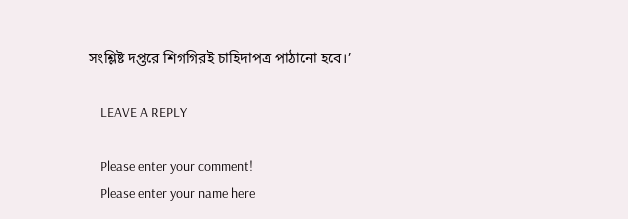সংশ্লিষ্ট দপ্তরে শিগগিরই চাহিদাপত্র পাঠানো হবে।’

    LEAVE A REPLY

    Please enter your comment!
    Please enter your name here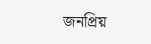জনপ্রিয়